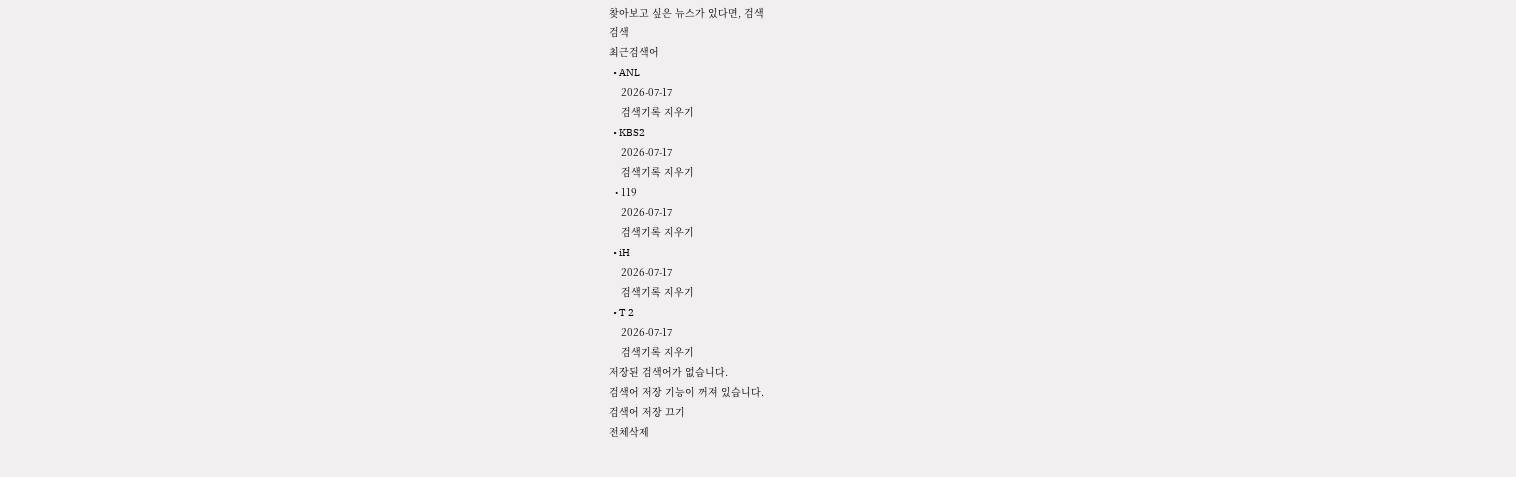찾아보고 싶은 뉴스가 있다면, 검색
검색
최근검색어
  • ANL
    2026-07-17
    검색기록 지우기
  • KBS2
    2026-07-17
    검색기록 지우기
  • 119
    2026-07-17
    검색기록 지우기
  • iH
    2026-07-17
    검색기록 지우기
  • T 2
    2026-07-17
    검색기록 지우기
저장된 검색어가 없습니다.
검색어 저장 기능이 꺼져 있습니다.
검색어 저장 끄기
전체삭제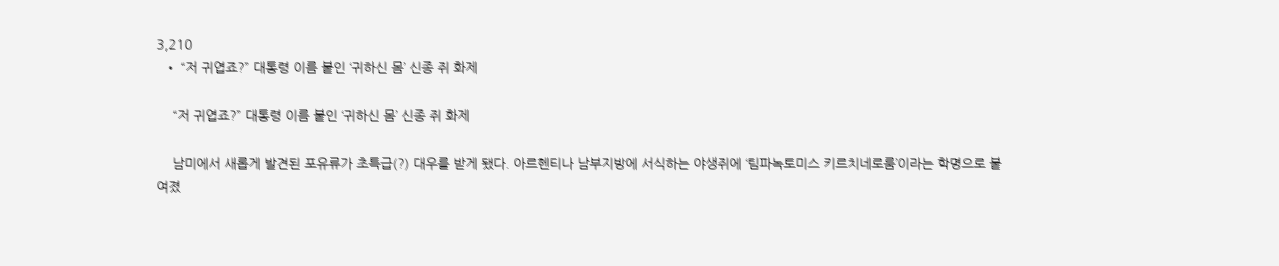3,210
  • “저 귀엽죠?” 대통령 이름 붙인 ‘귀하신 몸’ 신종 쥐 화제

    “저 귀엽죠?” 대통령 이름 붙인 ‘귀하신 몸’ 신종 쥐 화제

    남미에서 새롭게 발견된 포유류가 초특급(?) 대우를 받게 됐다. 아르헨티나 남부지방에 서식하는 야생쥐에 ‘팀파녹토미스 키르치네로룸’이라는 학명으로 붙여졌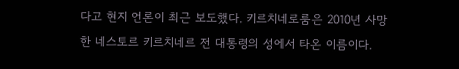다고 현지 언론이 최근 보도했다. 키르치네로룸은 2010년 사망한 네스토르 키르치네르 전 대통령의 성에서 타온 이름이다.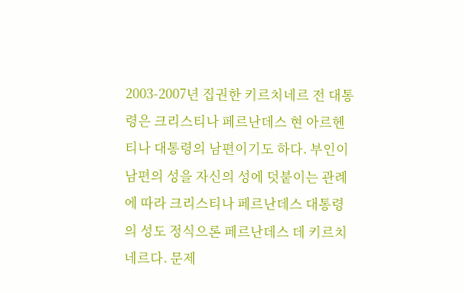2003-2007년 집권한 키르치네르 전 대통령은 크리스티나 페르난데스 현 아르헨티나 대통령의 남편이기도 하다. 부인이 남편의 성을 자신의 성에 덧붙이는 관례에 따라 크리스티나 페르난데스 대통령의 성도 정식으론 페르난데스 데 키르치네르다. 문제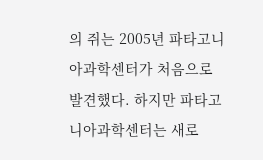의 쥐는 2005년 파타고니아과학센터가 처음으로 발견했다. 하지만 파타고니아과학센터는 새로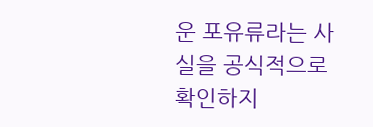운 포유류라는 사실을 공식적으로 확인하지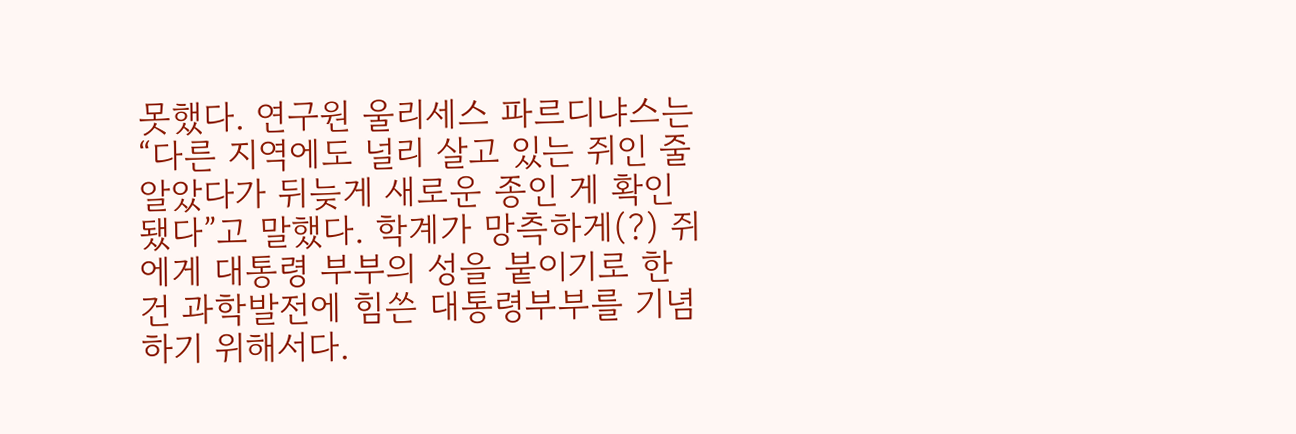못했다. 연구원 울리세스 파르디냐스는 “다른 지역에도 널리 살고 있는 쥐인 줄 알았다가 뒤늦게 새로운 종인 게 확인됐다”고 말했다. 학계가 망측하게(?) 쥐에게 대통령 부부의 성을 붙이기로 한 건 과학발전에 힘쓴 대통령부부를 기념하기 위해서다.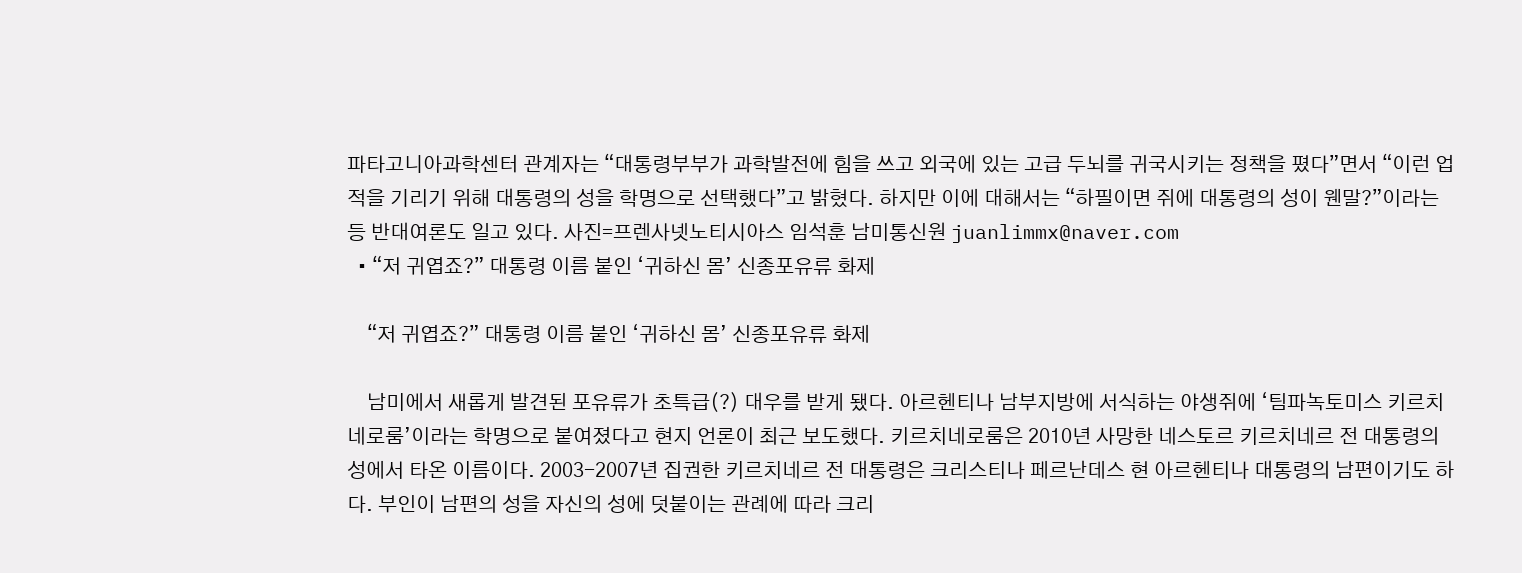파타고니아과학센터 관계자는 “대통령부부가 과학발전에 힘을 쓰고 외국에 있는 고급 두뇌를 귀국시키는 정책을 폈다”면서 “이런 업적을 기리기 위해 대통령의 성을 학명으로 선택했다”고 밝혔다. 하지만 이에 대해서는 “하필이면 쥐에 대통령의 성이 웬말?”이라는 등 반대여론도 일고 있다. 사진=프렌사넷노티시아스 임석훈 남미통신원 juanlimmx@naver.com
  • “저 귀엽죠?” 대통령 이름 붙인 ‘귀하신 몸’ 신종포유류 화제

    “저 귀엽죠?” 대통령 이름 붙인 ‘귀하신 몸’ 신종포유류 화제

    남미에서 새롭게 발견된 포유류가 초특급(?) 대우를 받게 됐다. 아르헨티나 남부지방에 서식하는 야생쥐에 ‘팀파녹토미스 키르치네로룸’이라는 학명으로 붙여졌다고 현지 언론이 최근 보도했다. 키르치네로룸은 2010년 사망한 네스토르 키르치네르 전 대통령의 성에서 타온 이름이다. 2003-2007년 집권한 키르치네르 전 대통령은 크리스티나 페르난데스 현 아르헨티나 대통령의 남편이기도 하다. 부인이 남편의 성을 자신의 성에 덧붙이는 관례에 따라 크리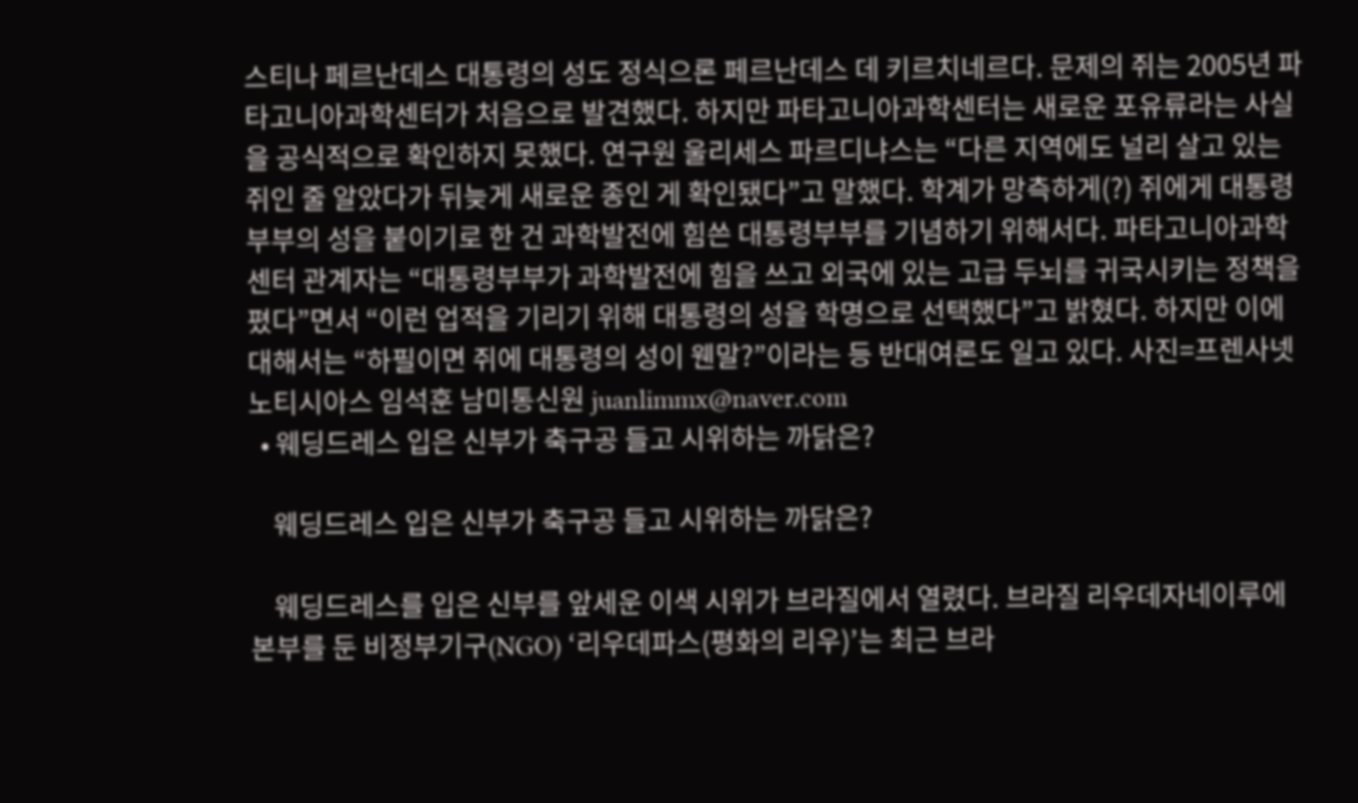스티나 페르난데스 대통령의 성도 정식으론 페르난데스 데 키르치네르다. 문제의 쥐는 2005년 파타고니아과학센터가 처음으로 발견했다. 하지만 파타고니아과학센터는 새로운 포유류라는 사실을 공식적으로 확인하지 못했다. 연구원 울리세스 파르디냐스는 “다른 지역에도 널리 살고 있는 쥐인 줄 알았다가 뒤늦게 새로운 종인 게 확인됐다”고 말했다. 학계가 망측하게(?) 쥐에게 대통령 부부의 성을 붙이기로 한 건 과학발전에 힘쓴 대통령부부를 기념하기 위해서다. 파타고니아과학센터 관계자는 “대통령부부가 과학발전에 힘을 쓰고 외국에 있는 고급 두뇌를 귀국시키는 정책을 폈다”면서 “이런 업적을 기리기 위해 대통령의 성을 학명으로 선택했다”고 밝혔다. 하지만 이에 대해서는 “하필이면 쥐에 대통령의 성이 웬말?”이라는 등 반대여론도 일고 있다. 사진=프렌사넷노티시아스 임석훈 남미통신원 juanlimmx@naver.com
  • 웨딩드레스 입은 신부가 축구공 들고 시위하는 까닭은?

    웨딩드레스 입은 신부가 축구공 들고 시위하는 까닭은?

    웨딩드레스를 입은 신부를 앞세운 이색 시위가 브라질에서 열렸다. 브라질 리우데자네이루에 본부를 둔 비정부기구(NGO) ‘리우데파스(평화의 리우)’는 최근 브라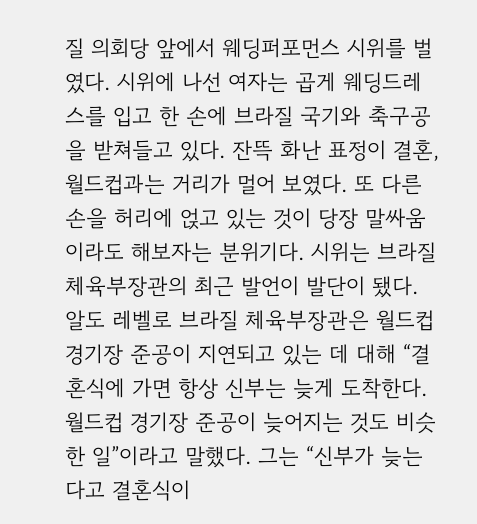질 의회당 앞에서 웨딩퍼포먼스 시위를 벌였다. 시위에 나선 여자는 곱게 웨딩드레스를 입고 한 손에 브라질 국기와 축구공을 받쳐들고 있다. 잔뜩 화난 표정이 결혼, 월드컵과는 거리가 멀어 보였다. 또 다른 손을 허리에 얹고 있는 것이 당장 말싸움이라도 해보자는 분위기다. 시위는 브라질 체육부장관의 최근 발언이 발단이 됐다. 알도 레벨로 브라질 체육부장관은 월드컵 경기장 준공이 지연되고 있는 데 대해 “결혼식에 가면 항상 신부는 늦게 도착한다. 월드컵 경기장 준공이 늦어지는 것도 비슷한 일”이라고 말했다. 그는 “신부가 늦는다고 결혼식이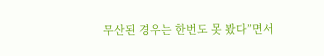무산된 경우는 한번도 못 봤다”면서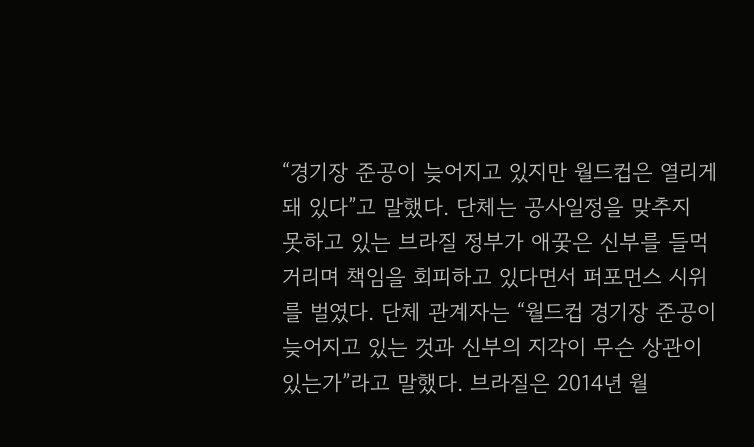“경기장 준공이 늦어지고 있지만 월드컵은 열리게 돼 있다”고 말했다. 단체는 공사일정을 맞추지 못하고 있는 브라질 정부가 애꿎은 신부를 들먹거리며 책임을 회피하고 있다면서 퍼포먼스 시위를 벌였다. 단체 관계자는 “월드컵 경기장 준공이 늦어지고 있는 것과 신부의 지각이 무슨 상관이 있는가”라고 말했다. 브라질은 2014년 월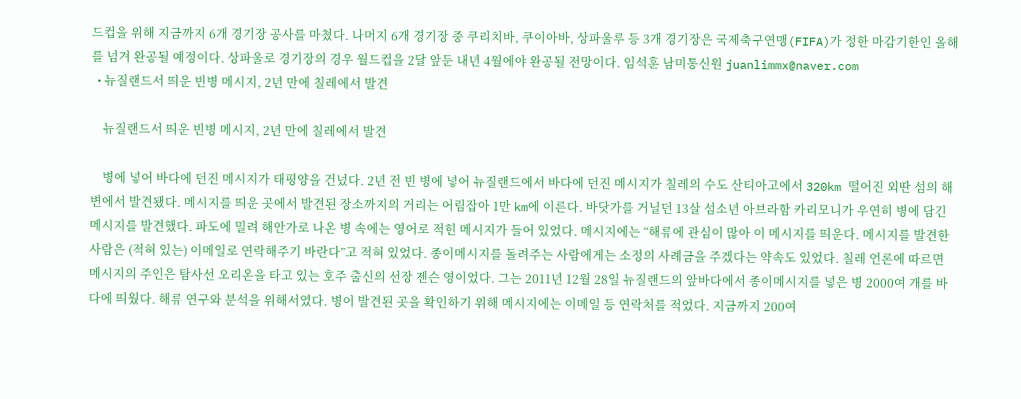드컵을 위해 지금까지 6개 경기장 공사를 마쳤다. 나머지 6개 경기장 중 쿠리치바, 쿠이아바, 상파울루 등 3개 경기장은 국제축구연맹(FIFA)가 정한 마감기한인 올해를 넘겨 완공될 예정이다. 상파울로 경기장의 경우 월드컵을 2달 앞둔 내년 4월에야 완공될 전망이다. 임석훈 남미통신원 juanlimmx@naver.com
  • 뉴질랜드서 띄운 빈병 메시지, 2년 만에 칠레에서 발견

    뉴질랜드서 띄운 빈병 메시지, 2년 만에 칠레에서 발견

    병에 넣어 바다에 던진 메시지가 태평양을 건넜다. 2년 전 빈 병에 넣어 뉴질랜드에서 바다에 던진 메시지가 칠레의 수도 산티아고에서 320km 떨어진 외딴 섬의 해변에서 발견됐다. 메시지를 띄운 곳에서 발견된 장소까지의 거리는 어림잡아 1만 km에 이른다. 바닷가를 거닐던 13살 섬소년 아브라함 카리모니가 우연히 병에 담긴 메시지를 발견했다. 파도에 밀려 해안가로 나온 병 속에는 영어로 적힌 메시지가 들어 있었다. 메시지에는 “해류에 관심이 많아 이 메시지를 띄운다. 메시지를 발견한 사람은 (적혀 있는) 이메일로 연락해주기 바란다”고 적혀 있었다. 종이메시지를 돌려주는 사람에게는 소정의 사례금을 주겠다는 약속도 있었다. 칠레 언론에 따르면 메시지의 주인은 탐사선 오리온을 타고 있는 호주 출신의 선장 젠슨 영이었다. 그는 2011년 12월 28일 뉴질랜드의 앞바다에서 종이메시지를 넣은 병 2000여 개를 바다에 띄웠다. 해류 연구와 분석을 위해서였다. 병이 발견된 곳을 확인하기 위해 메시지에는 이메일 등 연락처를 적었다. 지금까지 200여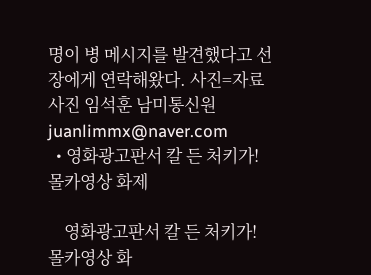명이 병 메시지를 발견했다고 선장에게 연락해왔다. 사진=자료사진 임석훈 남미통신원 juanlimmx@naver.com
  • 영화광고판서 칼 든 처키가! 몰카영상 화제

    영화광고판서 칼 든 처키가! 몰카영상 화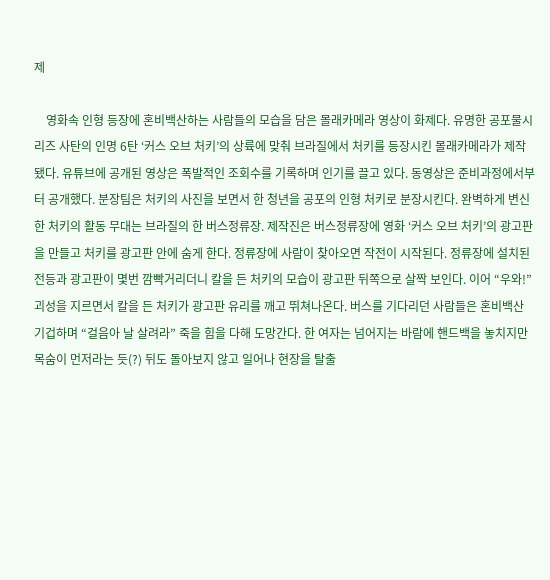제

    영화속 인형 등장에 혼비백산하는 사람들의 모습을 담은 몰래카메라 영상이 화제다. 유명한 공포물시리즈 사탄의 인명 6탄 ‘커스 오브 처키’의 상륙에 맞춰 브라질에서 처키를 등장시킨 몰래카메라가 제작됐다. 유튜브에 공개된 영상은 폭발적인 조회수를 기록하며 인기를 끌고 있다. 동영상은 준비과정에서부터 공개했다. 분장팀은 처키의 사진을 보면서 한 청년을 공포의 인형 처키로 분장시킨다. 완벽하게 변신한 처키의 활동 무대는 브라질의 한 버스정류장. 제작진은 버스정류장에 영화 ‘커스 오브 처키’의 광고판을 만들고 처키를 광고판 안에 숨게 한다. 정류장에 사람이 찾아오면 작전이 시작된다. 정류장에 설치된 전등과 광고판이 몇번 깜빡거리더니 칼을 든 처키의 모습이 광고판 뒤쪽으로 살짝 보인다. 이어 “우와!” 괴성을 지르면서 칼을 든 처키가 광고판 유리를 깨고 뛰쳐나온다. 버스를 기다리던 사람들은 혼비백산 기겁하며 “걸음아 날 살려라” 죽을 힘을 다해 도망간다. 한 여자는 넘어지는 바람에 핸드백을 놓치지만 목숨이 먼저라는 듯(?) 뒤도 돌아보지 않고 일어나 현장을 탈출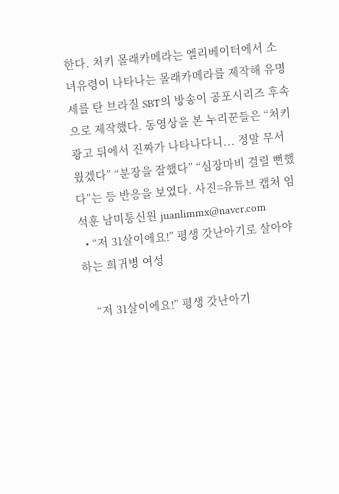한다. 처키 몰래카메라는 엘리베이터에서 소녀유령이 나타나는 몰래카메라를 제작해 유명세를 탄 브라질 SBT의 방송이 공포시리즈 후속으로 제작했다. 동영상을 본 누리꾼들은 “처키 광고 뒤에서 진짜가 나타나다니... 정말 무서웠겠다” “분장을 잘했다” “심장마비 걸릴 뻔했다”는 등 반응을 보였다. 사진=유튜브 캡처 임석훈 남미통신원 juanlimmx@naver.com
  • “저 31살이에요!” 평생 갓난아기로 살아야 하는 희귀병 여성

    “저 31살이에요!” 평생 갓난아기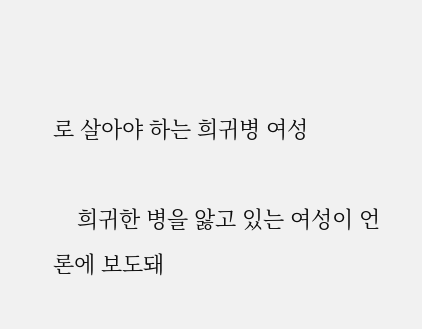로 살아야 하는 희귀병 여성

    희귀한 병을 앓고 있는 여성이 언론에 보도돼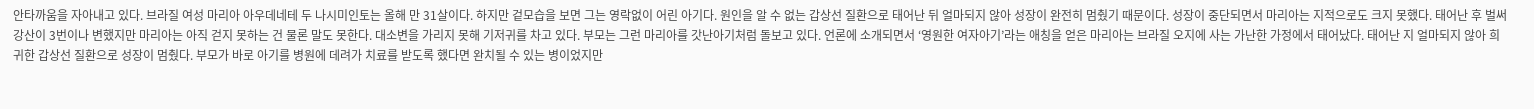안타까움을 자아내고 있다. 브라질 여성 마리아 아우데네테 두 나시미인토는 올해 만 31살이다. 하지만 겉모습을 보면 그는 영락없이 어린 아기다. 원인을 알 수 없는 갑상선 질환으로 태어난 뒤 얼마되지 않아 성장이 완전히 멈췄기 때문이다. 성장이 중단되면서 마리아는 지적으로도 크지 못했다. 태어난 후 벌써 강산이 3번이나 변했지만 마리아는 아직 걷지 못하는 건 물론 말도 못한다. 대소변을 가리지 못해 기저귀를 차고 있다. 부모는 그런 마리아를 갓난아기처럼 돌보고 있다. 언론에 소개되면서 ‘영원한 여자아기’라는 애칭을 얻은 마리아는 브라질 오지에 사는 가난한 가정에서 태어났다. 태어난 지 얼마되지 않아 희귀한 갑상선 질환으로 성장이 멈췄다. 부모가 바로 아기를 병원에 데려가 치료를 받도록 했다면 완치될 수 있는 병이었지만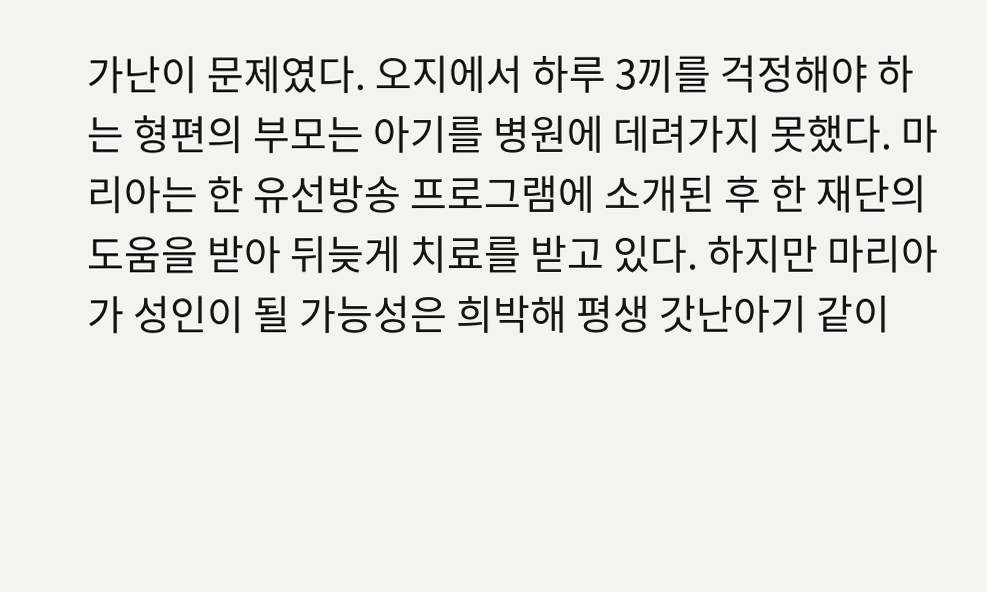가난이 문제였다. 오지에서 하루 3끼를 걱정해야 하는 형편의 부모는 아기를 병원에 데려가지 못했다. 마리아는 한 유선방송 프로그램에 소개된 후 한 재단의 도움을 받아 뒤늦게 치료를 받고 있다. 하지만 마리아가 성인이 될 가능성은 희박해 평생 갓난아기 같이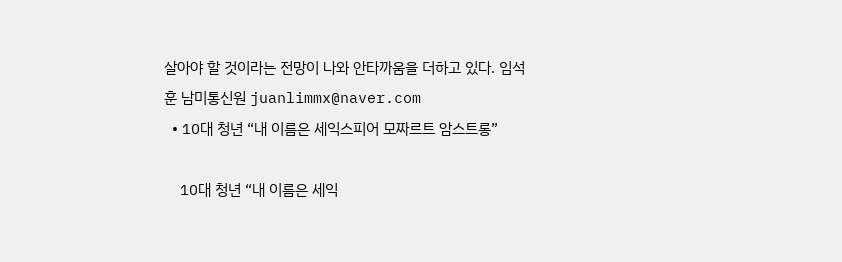살아야 할 것이라는 전망이 나와 안타까움을 더하고 있다. 임석훈 남미통신원 juanlimmx@naver.com
  • 10대 청년 “내 이름은 세익스피어 모짜르트 암스트롱”

    10대 청년 “내 이름은 세익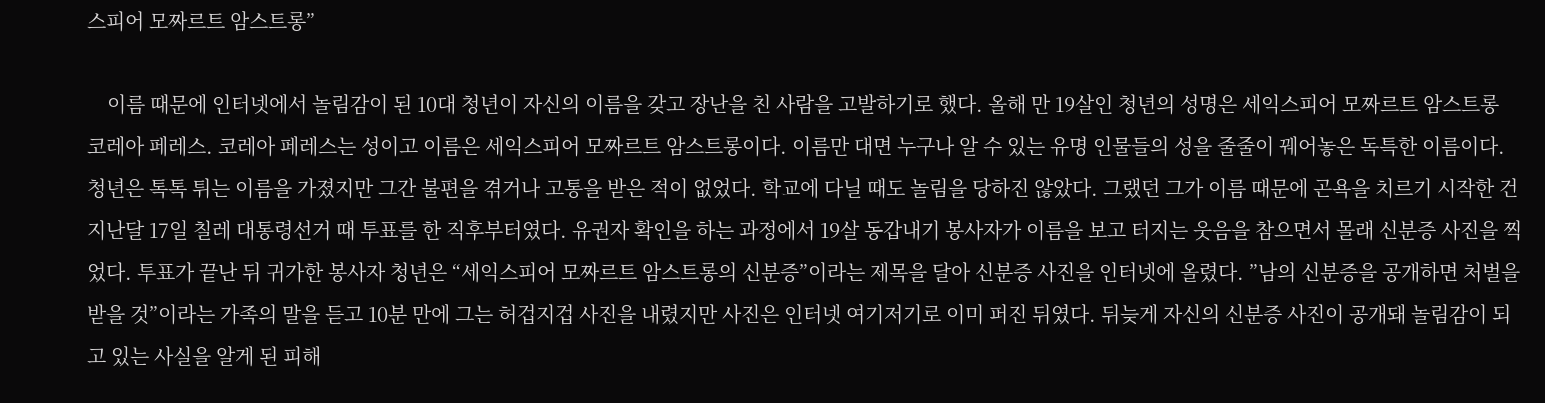스피어 모짜르트 암스트롱”

    이름 때문에 인터넷에서 놀림감이 된 10대 청년이 자신의 이름을 갖고 장난을 친 사람을 고발하기로 했다. 올해 만 19살인 청년의 성명은 세익스피어 모짜르트 암스트롱 코레아 페레스. 코레아 페레스는 성이고 이름은 세익스피어 모짜르트 암스트롱이다. 이름만 대면 누구나 알 수 있는 유명 인물들의 성을 줄줄이 꿰어놓은 독특한 이름이다. 청년은 톡톡 튀는 이름을 가졌지만 그간 불편을 겪거나 고통을 받은 적이 없었다. 학교에 다닐 때도 놀림을 당하진 않았다. 그랬던 그가 이름 때문에 곤욕을 치르기 시작한 건 지난달 17일 칠레 대통령선거 때 투표를 한 직후부터였다. 유권자 확인을 하는 과정에서 19살 동갑내기 봉사자가 이름을 보고 터지는 웃음을 참으면서 몰래 신분증 사진을 찍었다. 투표가 끝난 뒤 귀가한 봉사자 청년은 “세익스피어 모짜르트 암스트롱의 신분증”이라는 제목을 달아 신분증 사진을 인터넷에 올렸다. ”남의 신분증을 공개하면 처벌을 받을 것”이라는 가족의 말을 듣고 10분 만에 그는 허겁지겁 사진을 내렸지만 사진은 인터넷 여기저기로 이미 퍼진 뒤였다. 뒤늦게 자신의 신분증 사진이 공개돼 놀림감이 되고 있는 사실을 알게 된 피해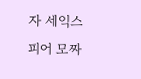자 세익스피어 모짜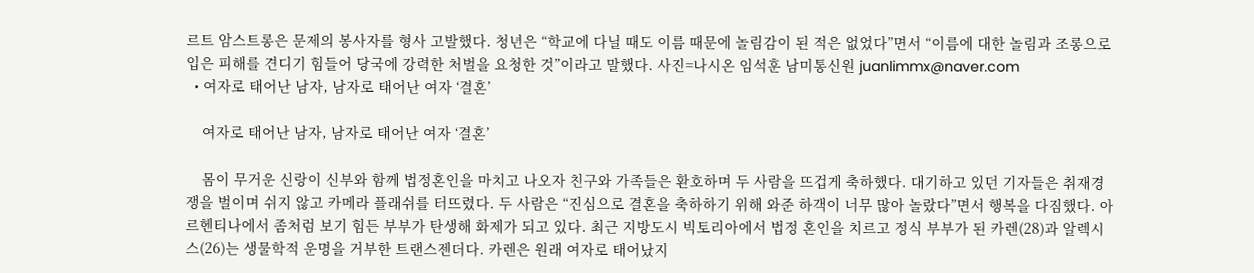르트 암스트롱은 문제의 봉사자를 형사 고발했다. 청년은 “학교에 다닐 때도 이름 때문에 놀림감이 된 적은 없었다”면서 “이름에 대한 놀림과 조롱으로 입은 피해를 견디기 힘들어 당국에 강력한 처벌을 요청한 것”이라고 말했다. 사진=나시온 임석훈 남미통신원 juanlimmx@naver.com
  • 여자로 태어난 남자, 남자로 태어난 여자 ‘결혼’

    여자로 태어난 남자, 남자로 태어난 여자 ‘결혼’

    몸이 무거운 신랑이 신부와 함께 법정혼인을 마치고 나오자 친구와 가족들은 환호하며 두 사람을 뜨겁게 축하했다. 대기하고 있던 기자들은 취재경쟁을 벌이며 쉬지 않고 카메라 플래쉬를 터뜨렸다. 두 사람은 “진심으로 결혼을 축하하기 위해 와준 하객이 너무 많아 놀랐다”면서 행복을 다짐했다. 아르헨티나에서 좀처럼 보기 힘든 부부가 탄생해 화제가 되고 있다. 최근 지방도시 빅토리아에서 법정 혼인을 치르고 정식 부부가 된 카렌(28)과 알렉시스(26)는 생물학적 운명을 거부한 트랜스젠더다. 카렌은 원래 여자로 태어났지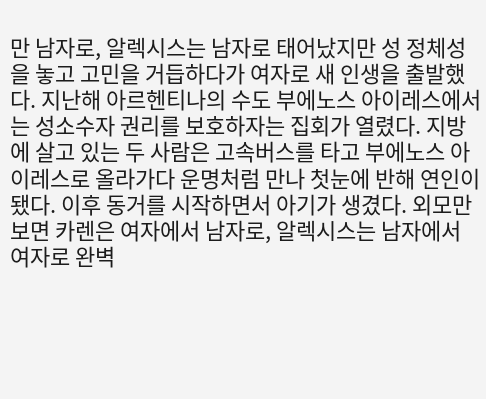만 남자로, 알렉시스는 남자로 태어났지만 성 정체성을 놓고 고민을 거듭하다가 여자로 새 인생을 출발했다. 지난해 아르헨티나의 수도 부에노스 아이레스에서는 성소수자 권리를 보호하자는 집회가 열렸다. 지방에 살고 있는 두 사람은 고속버스를 타고 부에노스 아이레스로 올라가다 운명처럼 만나 첫눈에 반해 연인이 됐다. 이후 동거를 시작하면서 아기가 생겼다. 외모만 보면 카렌은 여자에서 남자로, 알렉시스는 남자에서 여자로 완벽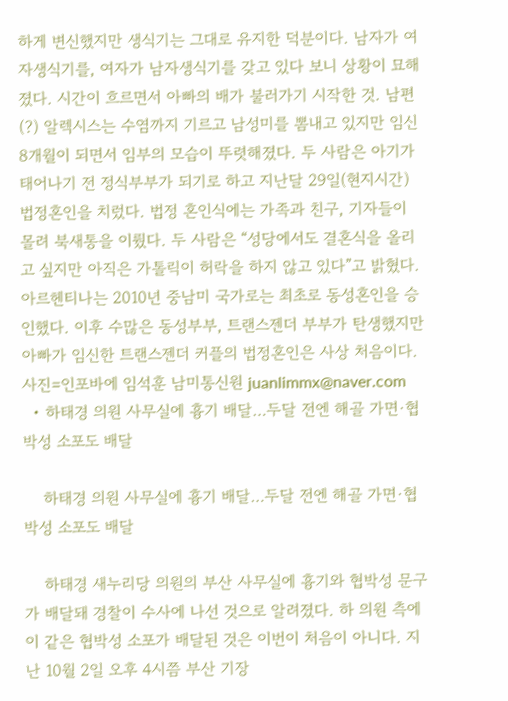하게 변신했지만 생식기는 그대로 유지한 덕분이다. 남자가 여자생식기를, 여자가 남자생식기를 갖고 있다 보니 상황이 묘해졌다. 시간이 흐르면서 아빠의 배가 불러가기 시작한 것. 남편(?) 알렉시스는 수염까지 기르고 남성미를 뽐내고 있지만 임신 8개월이 되면서 임부의 모습이 뚜렷해졌다. 두 사람은 아기가 태어나기 전 정식부부가 되기로 하고 지난달 29일(현지시간) 법정혼인을 치렀다. 법정 혼인식에는 가족과 친구, 기자들이 몰려 북새통을 이뤘다. 두 사람은 “성당에서도 결혼식을 올리고 싶지만 아직은 가톨릭이 허락을 하지 않고 있다”고 밝혔다. 아르헨티나는 2010년 중남미 국가로는 최초로 동성혼인을 승인했다. 이후 수많은 동성부부, 트랜스젠더 부부가 탄생했지만 아빠가 임신한 트랜스젠더 커플의 법정혼인은 사상 처음이다. 사진=인포바에 임석훈 남미통신원 juanlimmx@naver.com
  • 하태경 의원 사무실에 흉기 배달…두달 전엔 해골 가면·협박성 소포도 배달

    하태경 의원 사무실에 흉기 배달…두달 전엔 해골 가면·협박성 소포도 배달

    하태경 새누리당 의원의 부산 사무실에 흉기와 협박성 문구가 배달돼 경찰이 수사에 나선 것으로 알려졌다. 하 의원 측에 이 같은 협박성 소포가 배달된 것은 이번이 처음이 아니다. 지난 10월 2일 오후 4시쯤 부산 기장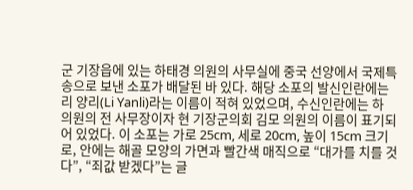군 기장읍에 있는 하태경 의원의 사무실에 중국 선양에서 국제특송으로 보낸 소포가 배달된 바 있다. 해당 소포의 발신인란에는 리 양리(Li Yanli)라는 이름이 적혀 있었으며, 수신인란에는 하 의원의 전 사무장이자 현 기장군의회 김모 의원의 이름이 표기되어 있었다. 이 소포는 가로 25cm, 세로 20cm, 높이 15cm 크기로, 안에는 해골 모양의 가면과 빨간색 매직으로 “대가를 치를 것다”, “죄값 받겠다”는 글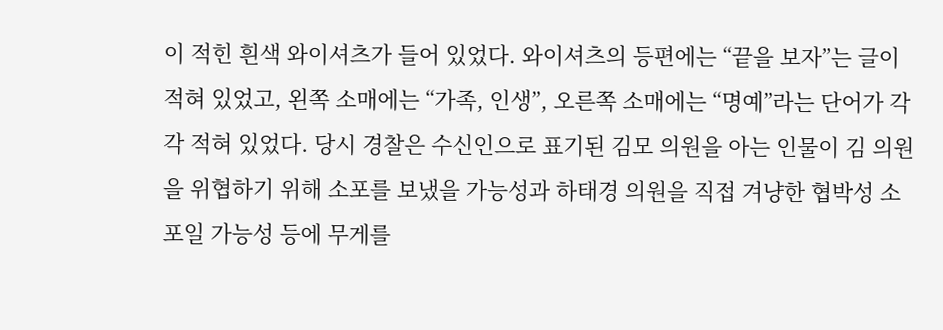이 적힌 흰색 와이셔츠가 들어 있었다. 와이셔츠의 등편에는 “끝을 보자”는 글이 적혀 있었고, 왼쪽 소매에는 “가족, 인생”, 오른쪽 소매에는 “명예”라는 단어가 각각 적혀 있었다. 당시 경찰은 수신인으로 표기된 김모 의원을 아는 인물이 김 의원을 위협하기 위해 소포를 보냈을 가능성과 하태경 의원을 직접 겨냥한 협박성 소포일 가능성 등에 무게를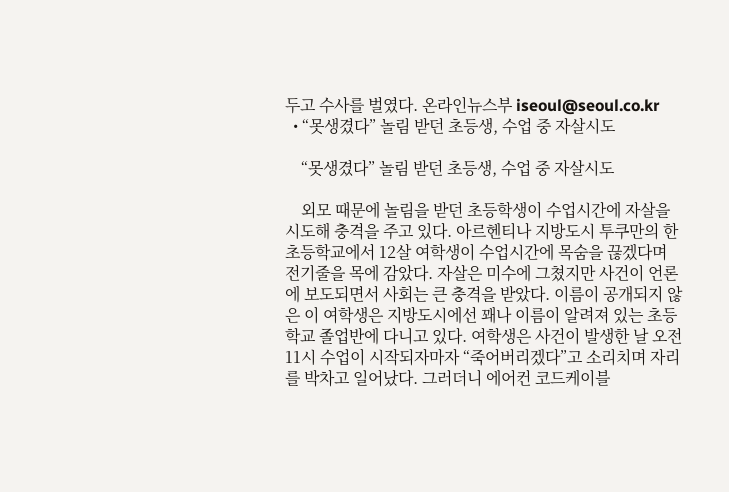두고 수사를 벌였다. 온라인뉴스부 iseoul@seoul.co.kr
  • “못생겼다” 놀림 받던 초등생, 수업 중 자살시도

    “못생겼다” 놀림 받던 초등생, 수업 중 자살시도

    외모 때문에 놀림을 받던 초등학생이 수업시간에 자살을 시도해 충격을 주고 있다. 아르헨티나 지방도시 투쿠만의 한 초등학교에서 12살 여학생이 수업시간에 목숨을 끊겠다며 전기줄을 목에 감았다. 자살은 미수에 그쳤지만 사건이 언론에 보도되면서 사회는 큰 충격을 받았다. 이름이 공개되지 않은 이 여학생은 지방도시에선 꽤나 이름이 알려져 있는 초등학교 졸업반에 다니고 있다. 여학생은 사건이 발생한 날 오전 11시 수업이 시작되자마자 “죽어버리겠다”고 소리치며 자리를 박차고 일어났다. 그러더니 에어컨 코드케이블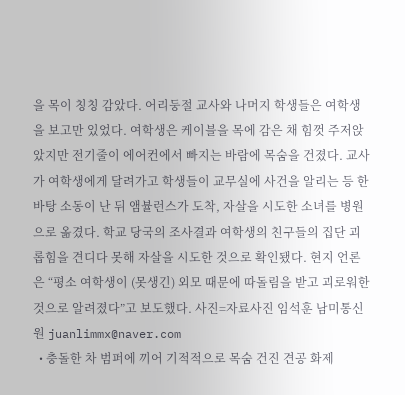을 목이 칭칭 감았다. 어리둥절 교사와 나머지 학생들은 여학생을 보고만 있었다. 여학생은 케이블을 목에 감은 채 힘껏 주저앉았지만 전기줄이 에어컨에서 빠지는 바람에 목숨을 건졌다. 교사가 여학생에게 달려가고 학생들이 교무실에 사건을 알리는 등 한바탕 소동이 난 뒤 앰뷸런스가 도착, 자살을 시도한 소녀를 병원으로 옮겼다. 학교 당국의 조사결과 여학생의 친구들의 집단 괴롭힘을 견디다 못해 자살을 시도한 것으로 확인됐다. 현지 언론은 “평소 여학생이 (못생긴) 외모 때문에 따돌림을 받고 괴로워한 것으로 알려졌다”고 보도했다. 사진=자료사진 임석훈 남미통신원 juanlimmx@naver.com
  • 충돌한 차 범퍼에 끼어 기적적으로 목숨 건진 견공 화제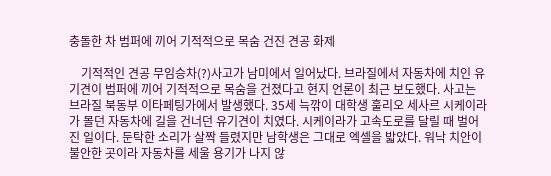충돌한 차 범퍼에 끼어 기적적으로 목숨 건진 견공 화제

    기적적인 견공 무임승차(?)사고가 남미에서 일어났다. 브라질에서 자동차에 치인 유기견이 범퍼에 끼어 기적적으로 목숨을 건졌다고 현지 언론이 최근 보도했다. 사고는 브라질 북동부 이타페팅가에서 발생했다. 35세 늑깎이 대학생 훌리오 세사르 시케이라가 몰던 자동차에 길을 건너던 유기견이 치였다. 시케이라가 고속도로를 달릴 때 벌어진 일이다. 둔탁한 소리가 살짝 들렸지만 남학생은 그대로 엑셀을 밟았다. 워낙 치안이 불안한 곳이라 자동차를 세울 용기가 나지 않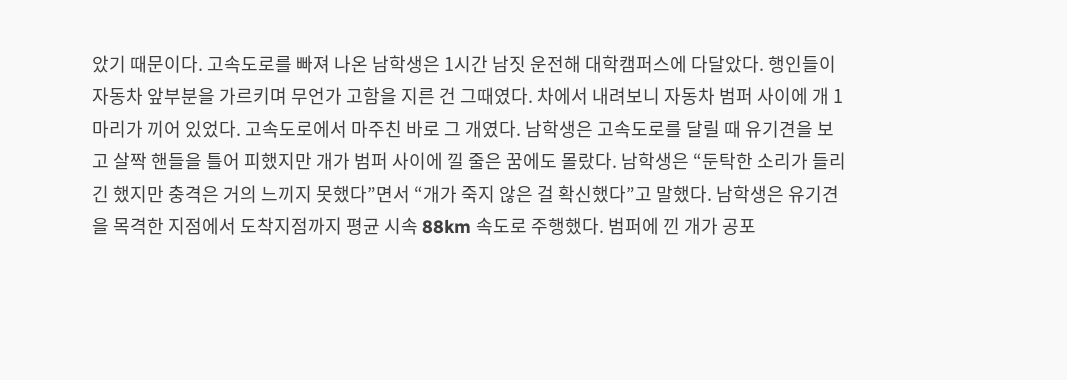았기 때문이다. 고속도로를 빠져 나온 남학생은 1시간 남짓 운전해 대학캠퍼스에 다달았다. 행인들이 자동차 앞부분을 가르키며 무언가 고함을 지른 건 그때였다. 차에서 내려보니 자동차 범퍼 사이에 개 1마리가 끼어 있었다. 고속도로에서 마주친 바로 그 개였다. 남학생은 고속도로를 달릴 때 유기견을 보고 살짝 핸들을 틀어 피했지만 개가 범퍼 사이에 낄 줄은 꿈에도 몰랐다. 남학생은 “둔탁한 소리가 들리긴 했지만 충격은 거의 느끼지 못했다”면서 “개가 죽지 않은 걸 확신했다”고 말했다. 남학생은 유기견을 목격한 지점에서 도착지점까지 평균 시속 88km 속도로 주행했다. 범퍼에 낀 개가 공포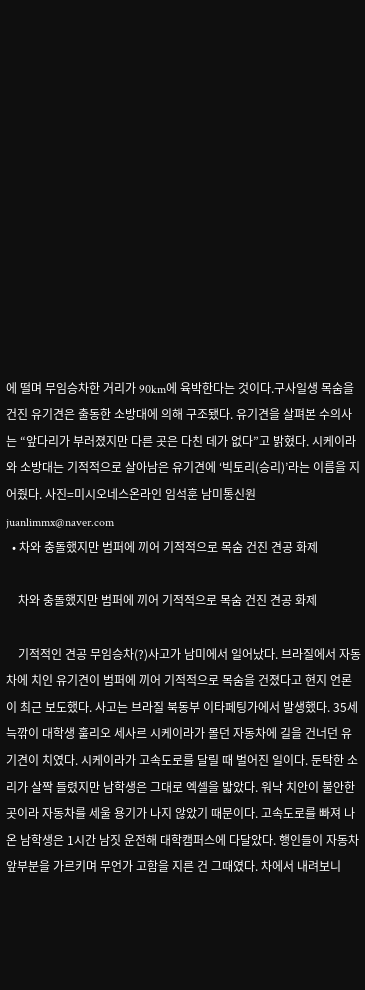에 떨며 무임승차한 거리가 90km에 육박한다는 것이다.구사일생 목숨을 건진 유기견은 출동한 소방대에 의해 구조됐다. 유기견을 살펴본 수의사는 “앞다리가 부러졌지만 다른 곳은 다친 데가 없다”고 밝혔다. 시케이라와 소방대는 기적적으로 살아남은 유기견에 ‘빅토리(승리)’라는 이름을 지어줬다. 사진=미시오네스온라인 임석훈 남미통신원 juanlimmx@naver.com
  • 차와 충돌했지만 범퍼에 끼어 기적적으로 목숨 건진 견공 화제

    차와 충돌했지만 범퍼에 끼어 기적적으로 목숨 건진 견공 화제

    기적적인 견공 무임승차(?)사고가 남미에서 일어났다. 브라질에서 자동차에 치인 유기견이 범퍼에 끼어 기적적으로 목숨을 건졌다고 현지 언론이 최근 보도했다. 사고는 브라질 북동부 이타페팅가에서 발생했다. 35세 늑깎이 대학생 훌리오 세사르 시케이라가 몰던 자동차에 길을 건너던 유기견이 치였다. 시케이라가 고속도로를 달릴 때 벌어진 일이다. 둔탁한 소리가 살짝 들렸지만 남학생은 그대로 엑셀을 밟았다. 워낙 치안이 불안한 곳이라 자동차를 세울 용기가 나지 않았기 때문이다. 고속도로를 빠져 나온 남학생은 1시간 남짓 운전해 대학캠퍼스에 다달았다. 행인들이 자동차 앞부분을 가르키며 무언가 고함을 지른 건 그때였다. 차에서 내려보니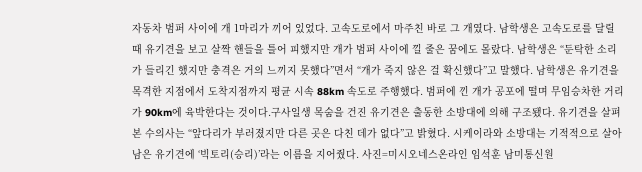자동차 범퍼 사이에 개 1마리가 끼어 있었다. 고속도로에서 마주친 바로 그 개였다. 남학생은 고속도로를 달릴 때 유기견을 보고 살짝 핸들을 틀어 피했지만 개가 범퍼 사이에 낄 줄은 꿈에도 몰랐다. 남학생은 “둔탁한 소리가 들리긴 했지만 충격은 거의 느끼지 못했다”면서 “개가 죽지 않은 걸 확신했다”고 말했다. 남학생은 유기견을 목격한 지점에서 도착지점까지 평균 시속 88km 속도로 주행했다. 범퍼에 낀 개가 공포에 떨며 무임승차한 거리가 90km에 육박한다는 것이다.구사일생 목숨을 건진 유기견은 출동한 소방대에 의해 구조됐다. 유기견을 살펴본 수의사는 “앞다리가 부러졌지만 다른 곳은 다친 데가 없다”고 밝혔다. 시케이라와 소방대는 기적적으로 살아남은 유기견에 ‘빅토리(승리)’라는 이름을 지어줬다. 사진=미시오네스온라인 임석훈 남미통신원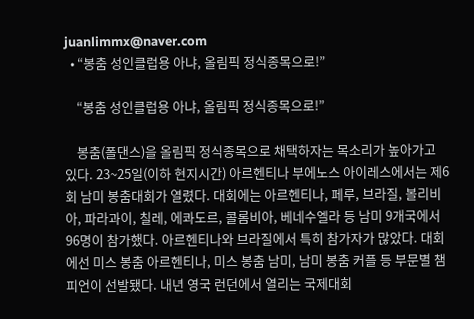juanlimmx@naver.com
  • “봉춤 성인클럽용 아냐, 올림픽 정식종목으로!”

    “봉춤 성인클럽용 아냐, 올림픽 정식종목으로!”

    봉춤(폴댄스)을 올림픽 정식종목으로 채택하자는 목소리가 높아가고 있다. 23~25일(이하 현지시간) 아르헨티나 부에노스 아이레스에서는 제6회 남미 봉춤대회가 열렸다. 대회에는 아르헨티나, 페루, 브라질, 볼리비아, 파라과이, 칠레, 에콰도르, 콜롬비아, 베네수엘라 등 남미 9개국에서 96명이 참가했다. 아르헨티나와 브라질에서 특히 참가자가 많았다. 대회에선 미스 봉춤 아르헨티나, 미스 봉춤 남미, 남미 봉춤 커플 등 부문별 챔피언이 선발됐다. 내년 영국 런던에서 열리는 국제대회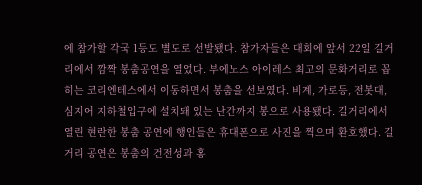에 참가할 각국 1등도 별도로 선발됐다. 참가자들은 대회에 앞서 22일 길거리에서 깜짝 봉춤공연을 열었다. 부에노스 아이레스 최고의 문화거리로 꼽히는 코리엔테스에서 이동하면서 봉춤을 선보였다. 비계, 가로등, 전봇대, 심지어 지하철입구에 설치돼 있는 난간까지 봉으로 사용됐다. 길거리에서 열린 현란한 봉춤 공연에 행인들은 휴대폰으로 사진을 찍으며 환호했다. 길거리 공연은 봉춤의 건전성과 홍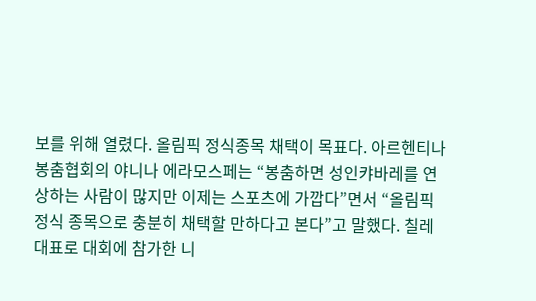보를 위해 열렸다. 올림픽 정식종목 채택이 목표다. 아르헨티나 봉춤협회의 야니나 에라모스페는 “봉춤하면 성인캬바레를 연상하는 사람이 많지만 이제는 스포츠에 가깝다”면서 “올림픽 정식 종목으로 충분히 채택할 만하다고 본다”고 말했다. 칠레 대표로 대회에 참가한 니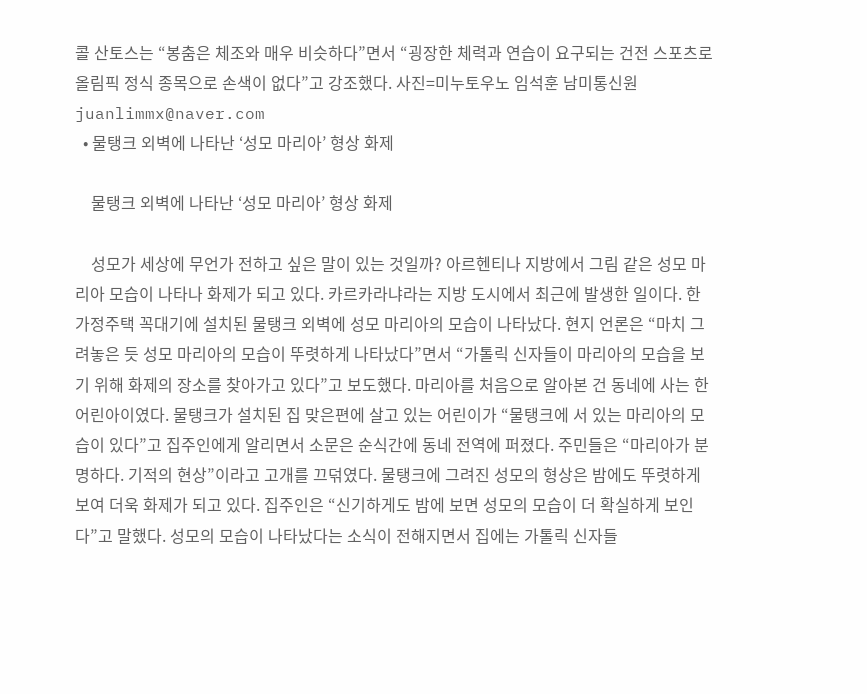콜 산토스는 “봉춤은 체조와 매우 비슷하다”면서 “굉장한 체력과 연습이 요구되는 건전 스포츠로 올림픽 정식 종목으로 손색이 없다”고 강조했다. 사진=미누토우노 임석훈 남미통신원 juanlimmx@naver.com
  • 물탱크 외벽에 나타난 ‘성모 마리아’ 형상 화제

    물탱크 외벽에 나타난 ‘성모 마리아’ 형상 화제

    성모가 세상에 무언가 전하고 싶은 말이 있는 것일까? 아르헨티나 지방에서 그림 같은 성모 마리아 모습이 나타나 화제가 되고 있다. 카르카라냐라는 지방 도시에서 최근에 발생한 일이다. 한 가정주택 꼭대기에 설치된 물탱크 외벽에 성모 마리아의 모습이 나타났다. 현지 언론은 “마치 그려놓은 듯 성모 마리아의 모습이 뚜렷하게 나타났다”면서 “가톨릭 신자들이 마리아의 모습을 보기 위해 화제의 장소를 찾아가고 있다”고 보도했다. 마리아를 처음으로 알아본 건 동네에 사는 한 어린아이였다. 물탱크가 설치된 집 맞은편에 살고 있는 어린이가 “물탱크에 서 있는 마리아의 모습이 있다”고 집주인에게 알리면서 소문은 순식간에 동네 전역에 퍼졌다. 주민들은 “마리아가 분명하다. 기적의 현상”이라고 고개를 끄덖였다. 물탱크에 그려진 성모의 형상은 밤에도 뚜렷하게 보여 더욱 화제가 되고 있다. 집주인은 “신기하게도 밤에 보면 성모의 모습이 더 확실하게 보인다”고 말했다. 성모의 모습이 나타났다는 소식이 전해지면서 집에는 가톨릭 신자들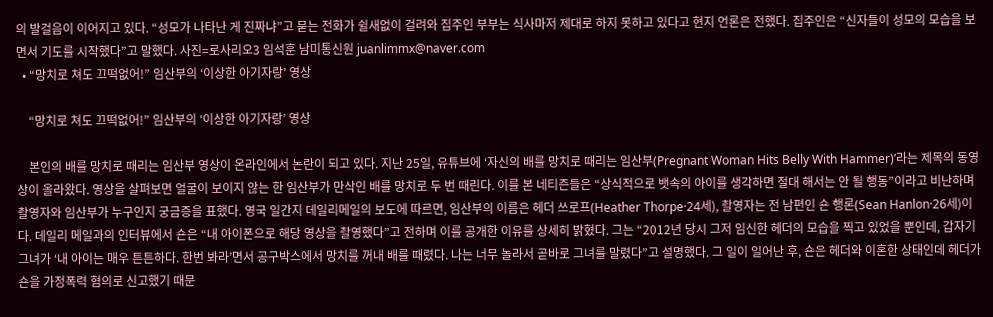의 발걸음이 이어지고 있다. “성모가 나타난 게 진짜냐”고 묻는 전화가 쉴새없이 걸려와 집주인 부부는 식사마저 제대로 하지 못하고 있다고 현지 언론은 전했다. 집주인은 “신자들이 성모의 모습을 보면서 기도를 시작했다”고 말했다. 사진=로사리오3 임석훈 남미통신원 juanlimmx@naver.com
  • “망치로 쳐도 끄떡없어!” 임산부의 ‘이상한 아기자랑’ 영상

    “망치로 쳐도 끄떡없어!” 임산부의 ‘이상한 아기자랑’ 영상

    본인의 배를 망치로 때리는 임산부 영상이 온라인에서 논란이 되고 있다. 지난 25일, 유튜브에 ‘자신의 배를 망치로 때리는 임산부(Pregnant Woman Hits Belly With Hammer)’라는 제목의 동영상이 올라왔다. 영상을 살펴보면 얼굴이 보이지 않는 한 임산부가 만삭인 배를 망치로 두 번 때린다. 이를 본 네티즌들은 “상식적으로 뱃속의 아이를 생각하면 절대 해서는 안 될 행동”이라고 비난하며 촬영자와 임산부가 누구인지 궁금증을 표했다. 영국 일간지 데일리메일의 보도에 따르면, 임산부의 이름은 헤더 쓰로프(Heather Thorpe·24세), 촬영자는 전 남편인 숀 행론(Sean Hanlon·26세)이다. 데일리 메일과의 인터뷰에서 숀은 “내 아이폰으로 해당 영상을 촬영했다”고 전하며 이를 공개한 이유를 상세히 밝혔다. 그는 “2012년 당시 그저 임신한 헤더의 모습을 찍고 있었을 뿐인데, 갑자기 그녀가 ‘내 아이는 매우 튼튼하다. 한번 봐라’면서 공구박스에서 망치를 꺼내 배를 때렸다. 나는 너무 놀라서 곧바로 그녀를 말렸다”고 설명했다. 그 일이 일어난 후, 숀은 헤더와 이혼한 상태인데 헤더가 숀을 가정폭력 혐의로 신고했기 때문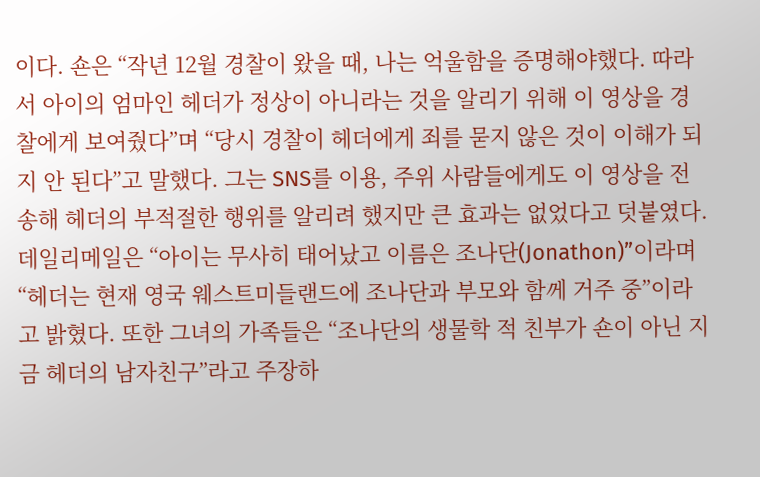이다. 숀은 “작년 12월 경찰이 왔을 때, 나는 억울함을 증명해야했다. 따라서 아이의 엄마인 헤더가 정상이 아니라는 것을 알리기 위해 이 영상을 경찰에게 보여줬다”며 “당시 경찰이 헤더에게 죄를 묻지 않은 것이 이해가 되지 안 된다”고 말했다. 그는 SNS를 이용, 주위 사람들에게도 이 영상을 전송해 헤더의 부적절한 행위를 알리려 했지만 큰 효과는 없었다고 덧붙였다. 데일리메일은 “아이는 무사히 태어났고 이름은 조나단(Jonathon)”이라며 “헤더는 현재 영국 웨스트미들랜드에 조나단과 부모와 함께 거주 중”이라고 밝혔다. 또한 그녀의 가족들은 “조나단의 생물학 적 친부가 숀이 아닌 지금 헤더의 남자친구”라고 주장하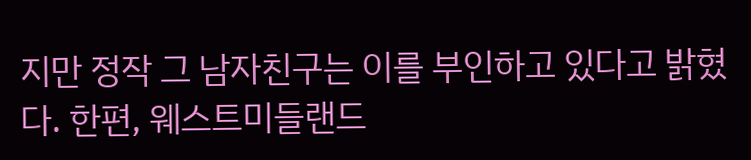지만 정작 그 남자친구는 이를 부인하고 있다고 밝혔다. 한편, 웨스트미들랜드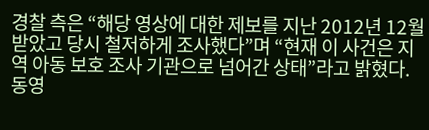경찰 측은 “해당 영상에 대한 제보를 지난 2012년 12월 받았고 당시 철저하게 조사했다”며 “현재 이 사건은 지역 아동 보호 조사 기관으로 넘어간 상태”라고 밝혔다. 동영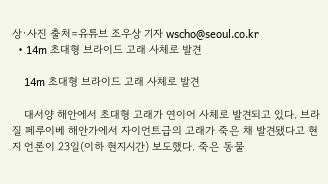상·사진 출처=유튜브 조우상 기자 wscho@seoul.co.kr
  • 14m 초대형 브라이드 고래 사체로 발견

    14m 초대형 브라이드 고래 사체로 발견

    대서양 해안에서 초대형 고래가 연이어 사체로 발견되고 있다. 브라질 페루이베 해안가에서 자이언트급의 고래가 죽은 채 발견됐다고 현지 언론이 23일(이하 현지시간) 보도했다. 죽은 동물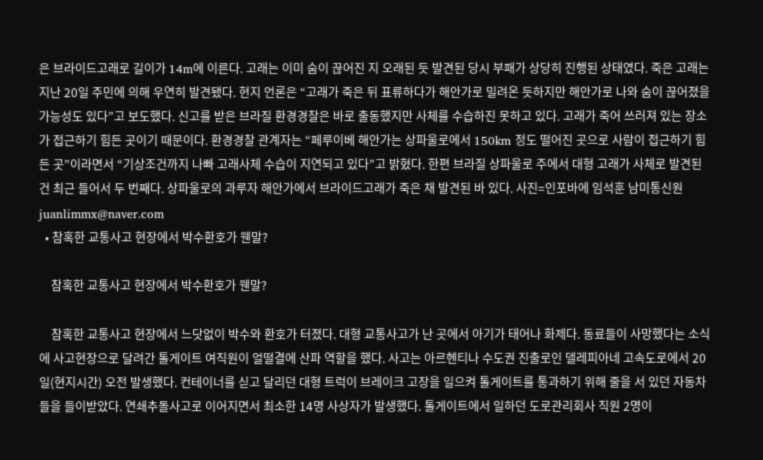은 브라이드고래로 길이가 14m에 이른다. 고래는 이미 숨이 끊어진 지 오래된 듯 발견된 당시 부패가 상당히 진행된 상태였다. 죽은 고래는 지난 20일 주민에 의해 우연히 발견됐다. 현지 언론은 “고래가 죽은 뒤 표류하다가 해안가로 밀려온 듯하지만 해안가로 나와 숨이 끊어졌을 가능성도 있다”고 보도했다. 신고를 받은 브라질 환경경찰은 바로 출동했지만 사체를 수습하진 못하고 있다. 고래가 죽어 쓰러져 있는 장소가 접근하기 힘든 곳이기 때문이다. 환경경찰 관계자는 “페루이베 해안가는 상파울로에서 150km 정도 떨어진 곳으로 사람이 접근하기 힘든 곳”이라면서 “기상조건까지 나빠 고래사체 수습이 지연되고 있다”고 밝혔다. 한편 브라질 상파울로 주에서 대형 고래가 사체로 발견된 건 최근 들어서 두 번째다. 상파울로의 과루자 해안가에서 브라이드고래가 죽은 채 발견된 바 있다. 사진=인포바에 임석훈 남미통신원 juanlimmx@naver.com
  • 참혹한 교통사고 현장에서 박수환호가 웬말?

    참혹한 교통사고 현장에서 박수환호가 웬말?

    참혹한 교통사고 현장에서 느닷없이 박수와 환호가 터졌다. 대형 교통사고가 난 곳에서 아기가 태어나 화제다. 동료들이 사망했다는 소식에 사고현장으로 달려간 톨게이트 여직원이 얼떨결에 산파 역할을 했다. 사고는 아르헨티나 수도권 진출로인 델레피아네 고속도로에서 20일(현지시간) 오전 발생했다. 컨테이너를 싣고 달리던 대형 트럭이 브레이크 고장을 일으켜 톨게이트를 통과하기 위해 줄을 서 있던 자동차들을 들이받았다. 연쇄추돌사고로 이어지면서 최소한 14명 사상자가 발생했다. 톨게이트에서 일하던 도로관리회사 직원 2명이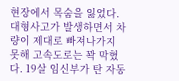현장에서 목숨을 잃었다. 대형사고가 발생하면서 차량이 제대로 빠져나가지 못해 고속도로는 꽉 막혔다. 19살 임신부가 탄 자동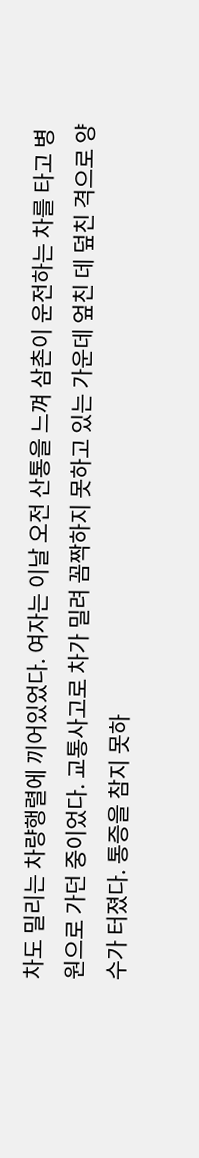차도 밀리는 차량행렬에 끼어있었다. 여자는 이날 오전 산통을 느껴 삼촌이 운전하는 차를 타고 병원으로 가던 중이었다. 교통사고로 차가 밀려 꼼짝하지 못하고 있는 가운데 엎친 데 덮친 격으로 양수가 터졌다. 통증을 참지 못하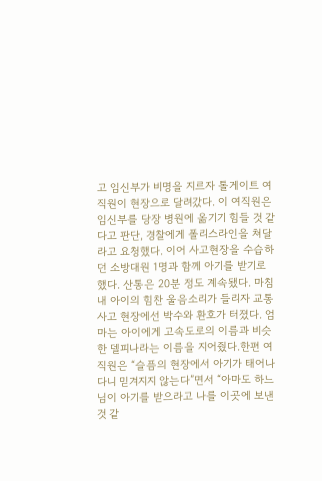고 임신부가 비명을 지르자 톨게이트 여직원이 현장으로 달려갔다. 이 여직원은 임신부를 당장 병원에 옮기기 힘들 것 같다고 판단, 경찰에게 폴리스라인을 쳐달라고 요청했다. 이어 사고현장을 수습하던 소방대원 1명과 함께 아기를 받기로 했다. 산통은 20분 정도 계속됐다. 마침내 아이의 힘찬 울음소리가 들리자 교통사고 현장에선 박수와 환호가 터졌다. 엄마는 아이에게 고속도로의 이름과 비슷한 델피나라는 이름을 지어줬다.한편 여직원은 “슬픔의 현장에서 아기가 태어나다니 믿겨지지 않는다”면서 “아마도 하느님이 아기를 받으라고 나를 이곳에 보낸 것 같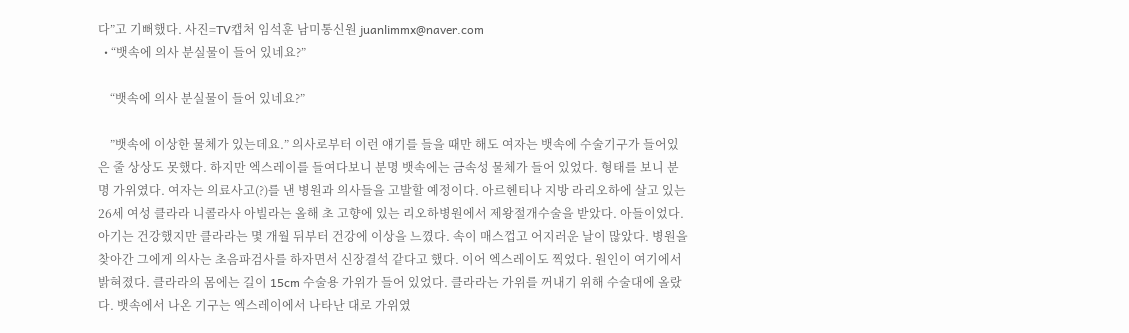다”고 기뻐했다. 사진=TV캡처 임석훈 남미통신원 juanlimmx@naver.com
  • “뱃속에 의사 분실물이 들어 있네요?”

    “뱃속에 의사 분실물이 들어 있네요?”

    ”뱃속에 이상한 물체가 있는데요.” 의사로부터 이런 얘기를 들을 때만 해도 여자는 뱃속에 수술기구가 들어있은 줄 상상도 못했다. 하지만 엑스레이를 들여다보니 분명 뱃속에는 금속성 물체가 들어 있었다. 형태를 보니 분명 가위였다. 여자는 의료사고(?)를 낸 병원과 의사들을 고발할 예정이다. 아르헨티나 지방 라리오하에 살고 있는 26세 여성 클라라 니콜라사 아빌라는 올해 초 고향에 있는 리오하병원에서 제왕절개수술을 받았다. 아들이었다. 아기는 건강했지만 클라라는 몇 개월 뒤부터 건강에 이상을 느꼈다. 속이 매스껍고 어지러운 날이 많았다. 병원을 찾아간 그에게 의사는 초음파검사를 하자면서 신장결석 같다고 했다. 이어 엑스레이도 찍었다. 원인이 여기에서 밝혀졌다. 클라라의 몸에는 길이 15cm 수술용 가위가 들어 있었다. 클라라는 가위를 꺼내기 위해 수술대에 올랐다. 뱃속에서 나온 기구는 엑스레이에서 나타난 대로 가위였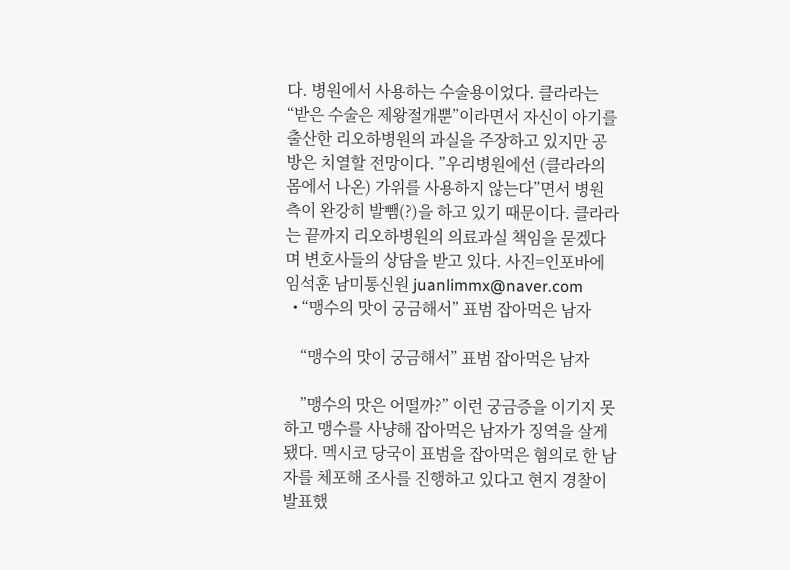다. 병원에서 사용하는 수술용이었다. 클라라는 “받은 수술은 제왕절개뿐”이라면서 자신이 아기를 출산한 리오하병원의 과실을 주장하고 있지만 공방은 치열할 전망이다. ”우리병원에선 (클라라의 몸에서 나온) 가위를 사용하지 않는다”면서 병원 측이 완강히 발뺌(?)을 하고 있기 때문이다. 클라라는 끝까지 리오하병원의 의료과실 책임을 묻겠다며 변호사들의 상담을 받고 있다. 사진=인포바에 임석훈 남미통신원 juanlimmx@naver.com
  • “맹수의 맛이 궁금해서” 표범 잡아먹은 남자

    “맹수의 맛이 궁금해서” 표범 잡아먹은 남자

    ”맹수의 맛은 어떨까?” 이런 궁금증을 이기지 못하고 맹수를 사냥해 잡아먹은 남자가 징역을 살게 됐다. 멕시코 당국이 표범을 잡아먹은 혐의로 한 남자를 체포해 조사를 진행하고 있다고 현지 경찰이 발표했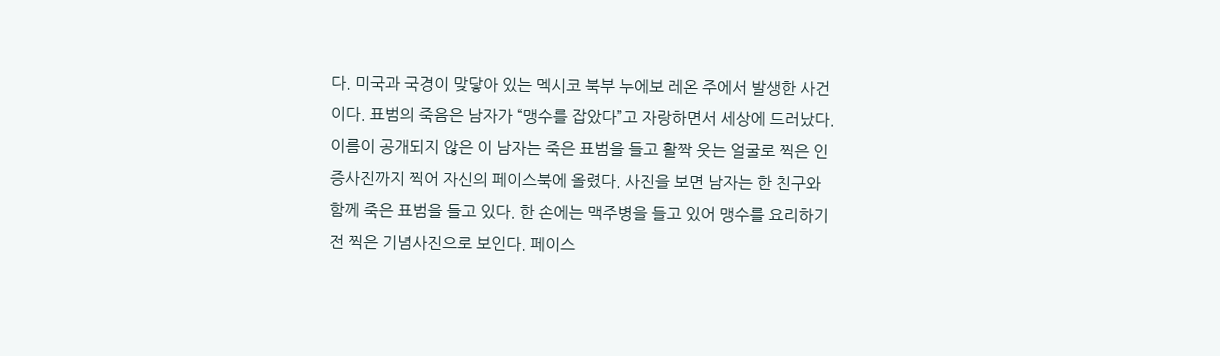다. 미국과 국경이 맞닿아 있는 멕시코 북부 누에보 레온 주에서 발생한 사건이다. 표범의 죽음은 남자가 “맹수를 잡았다”고 자랑하면서 세상에 드러났다. 이름이 공개되지 않은 이 남자는 죽은 표범을 들고 활짝 웃는 얼굴로 찍은 인증사진까지 찍어 자신의 페이스북에 올렸다. 사진을 보면 남자는 한 친구와 함께 죽은 표범을 들고 있다. 한 손에는 맥주병을 들고 있어 맹수를 요리하기 전 찍은 기념사진으로 보인다. 페이스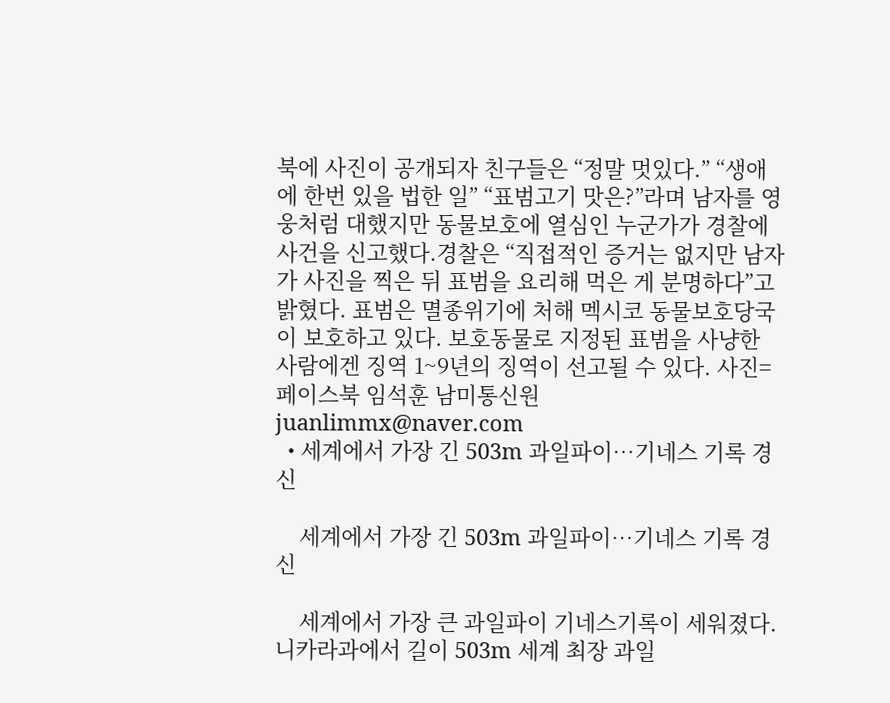북에 사진이 공개되자 친구들은 “정말 멋있다.” “생애에 한번 있을 법한 일” “표범고기 맛은?”라며 남자를 영웅처럼 대했지만 동물보호에 열심인 누군가가 경찰에 사건을 신고했다.경찰은 “직접적인 증거는 없지만 남자가 사진을 찍은 뒤 표범을 요리해 먹은 게 분명하다”고 밝혔다. 표범은 멸종위기에 처해 멕시코 동물보호당국이 보호하고 있다. 보호동물로 지정된 표범을 사냥한 사람에겐 징역 1~9년의 징역이 선고될 수 있다. 사진=페이스북 임석훈 남미통신원 juanlimmx@naver.com
  • 세계에서 가장 긴 503m 과일파이…기네스 기록 경신

    세계에서 가장 긴 503m 과일파이…기네스 기록 경신

    세계에서 가장 큰 과일파이 기네스기록이 세워졌다. 니카라과에서 길이 503m 세계 최장 과일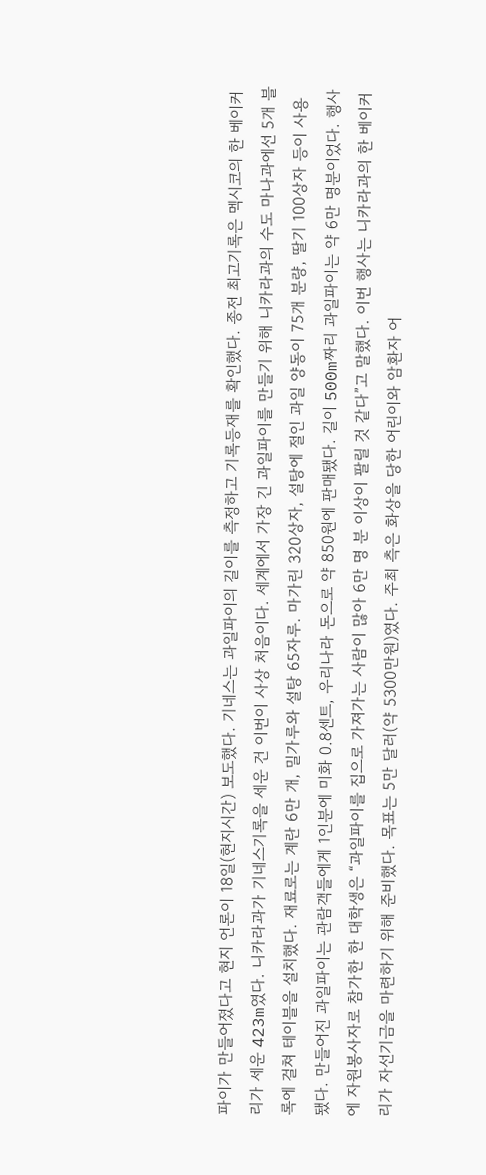파이가 만들어졌다고 현지 언론이 18일(현지시간) 보도했다. 기네스는 과일파이의 길이를 측정하고 기록등재를 확인했다. 종전 최고기록은 멕시코의 한 베이커리가 세운 423m였다. 니카라과가 기네스기록을 세운 건 이번이 사상 처음이다. 세계에서 가장 긴 과일파이를 만들기 위해 니카라과의 수도 마나과에선 5개 블록에 걸쳐 테이블을 설치했다. 재료로는 계란 6만 개, 밀가루와 설탕 65자루. 마가린 320상자, 설탕에 절인 과일 양동이 75개 분량, 딸기 100상자 등이 사용됐다. 만들어진 과일파이는 관람객들에게 1인분에 미화 0.8센트, 우리나라 돈으로 약 850원에 판매됐다. 길이 500m짜리 과일파이는 약 6만 명분이었다. 행사에 자원봉사자로 참가한 한 대학생은 “과일파이를 집으로 가져가는 사람이 많아 6만 명 분 이상이 팔릴 것 같다”고 말했다. 이번 행사는 니카라과의 한 베이커리가 자선기금을 마련하기 위해 준비했다. 목표는 5만 달러(약 5300만원)였다. 주최 측은 화상을 당한 어린이와 암환자 어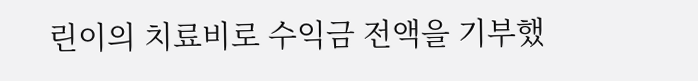린이의 치료비로 수익금 전액을 기부했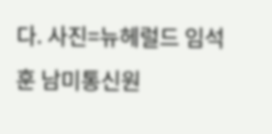다. 사진=뉴헤럴드 임석훈 남미통신원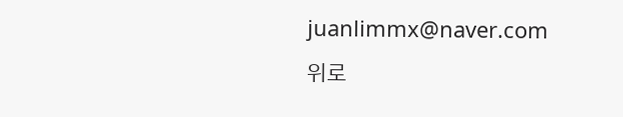juanlimmx@naver.com
위로